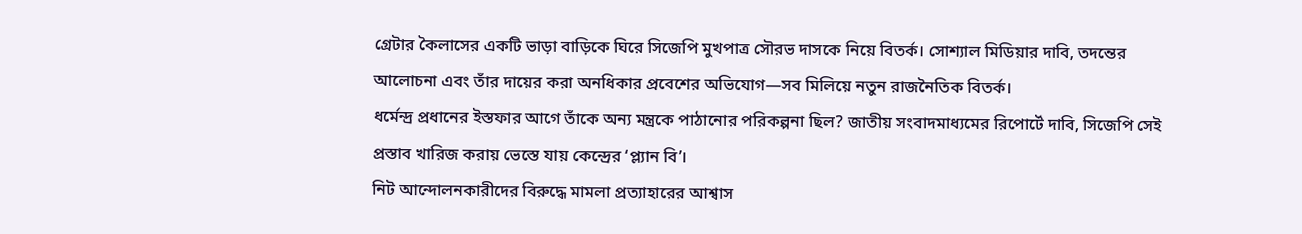গ্রেটার কৈলাসের একটি ভাড়া বাড়িকে ঘিরে সিজেপি মুখপাত্র সৌরভ দাসকে নিয়ে বিতর্ক। সোশ্যাল মিডিয়ার দাবি, তদন্তের আলোচনা এবং তাঁর দায়ের করা অনধিকার প্রবেশের অভিযোগ—সব মিলিয়ে নতুন রাজনৈতিক বিতর্ক।
ধর্মেন্দ্র প্রধানের ইস্তফার আগে তাঁকে অন্য মন্ত্রকে পাঠানোর পরিকল্পনা ছিল? জাতীয় সংবাদমাধ্যমের রিপোর্টে দাবি, সিজেপি সেই প্রস্তাব খারিজ করায় ভেস্তে যায় কেন্দ্রের ‘প্ল্যান বি’।
নিট আন্দোলনকারীদের বিরুদ্ধে মামলা প্রত্যাহারের আশ্বাস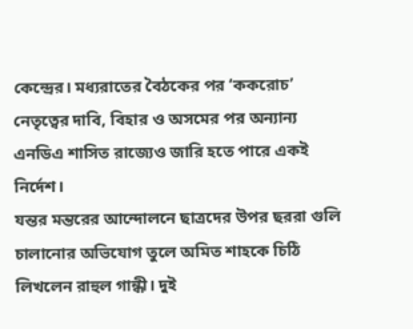কেন্দ্রের। মধ্যরাতের বৈঠকের পর ‘ককরোচ’ নেতৃত্বের দাবি, বিহার ও অসমের পর অন্যান্য এনডিএ শাসিত রাজ্যেও জারি হতে পারে একই নির্দেশ।
যন্তর মন্তরের আন্দোলনে ছাত্রদের উপর ছররা গুলি চালানোর অভিযোগ তুলে অমিত শাহকে চিঠি লিখলেন রাহুল গান্ধী। দুই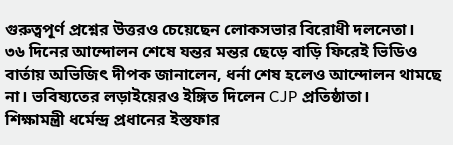গুরুত্বপূর্ণ প্রশ্নের উত্তরও চেয়েছেন লোকসভার বিরোধী দলনেতা।
৩৬ দিনের আন্দোলন শেষে যন্তর মন্তর ছেড়ে বাড়ি ফিরেই ভিডিও বার্তায় অভিজিৎ দীপক জানালেন, ধর্না শেষ হলেও আন্দোলন থামছে না। ভবিষ্যতের লড়াইয়েরও ইঙ্গিত দিলেন CJP প্রতিষ্ঠাতা।
শিক্ষামন্ত্রী ধর্মেন্দ্র প্রধানের ইস্তফার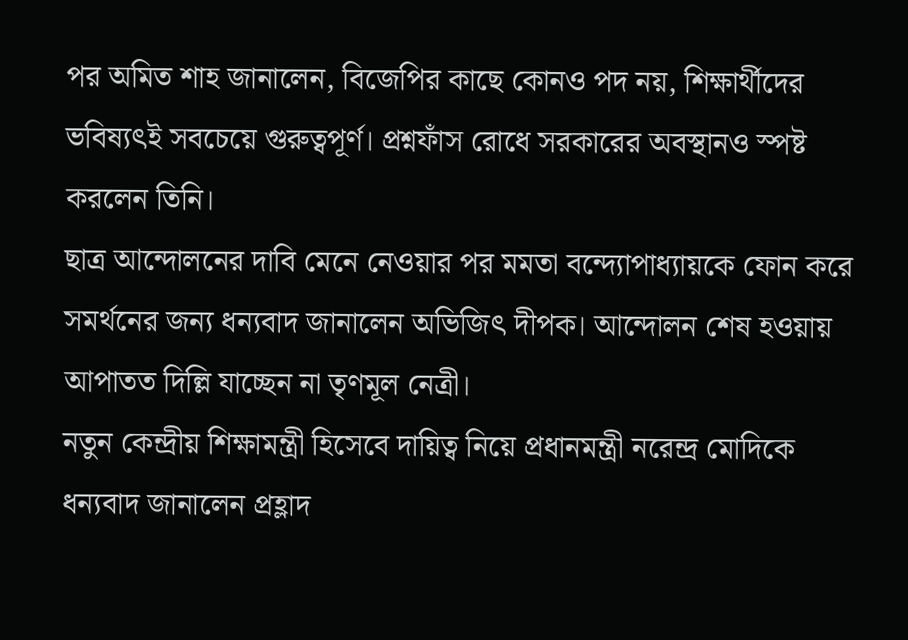পর অমিত শাহ জানালেন, বিজেপির কাছে কোনও পদ নয়, শিক্ষার্থীদের ভবিষ্যৎই সবচেয়ে গুরুত্বপূর্ণ। প্রশ্নফাঁস রোধে সরকারের অবস্থানও স্পষ্ট করলেন তিনি।
ছাত্র আন্দোলনের দাবি মেনে নেওয়ার পর মমতা বন্দ্যোপাধ্যায়কে ফোন করে সমর্থনের জন্য ধন্যবাদ জানালেন অভিজিৎ দীপক। আন্দোলন শেষ হওয়ায় আপাতত দিল্লি যাচ্ছেন না তৃণমূল নেত্রী।
নতুন কেন্দ্রীয় শিক্ষামন্ত্রী হিসেবে দায়িত্ব নিয়ে প্রধানমন্ত্রী নরেন্দ্র মোদিকে ধন্যবাদ জানালেন প্রহ্লাদ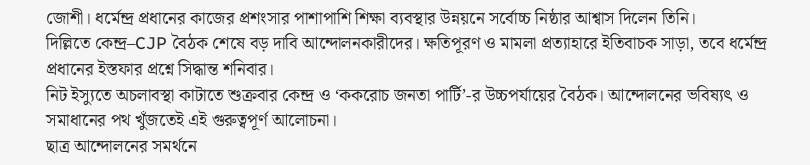জোশী। ধর্মেন্দ্র প্রধানের কাজের প্রশংসার পাশাপাশি শিক্ষা ব্যবস্থার উন্নয়নে সর্বোচ্চ নিষ্ঠার আশ্বাস দিলেন তিনি।
দিল্লিতে কেন্দ্র–CJP বৈঠক শেষে বড় দাবি আন্দোলনকারীদের। ক্ষতিপূরণ ও মামলা প্রত্যাহারে ইতিবাচক সাড়া, তবে ধর্মেন্দ্র প্রধানের ইস্তফার প্রশ্নে সিদ্ধান্ত শনিবার।
নিট ইস্যুতে অচলাবস্থা কাটাতে শুক্রবার কেন্দ্র ও ‘ককরোচ জনতা পার্টি’-র উচ্চপর্যায়ের বৈঠক। আন্দোলনের ভবিষ্যৎ ও সমাধানের পথ খুঁজতেই এই গুরুত্বপূর্ণ আলোচনা।
ছাত্র আন্দোলনের সমর্থনে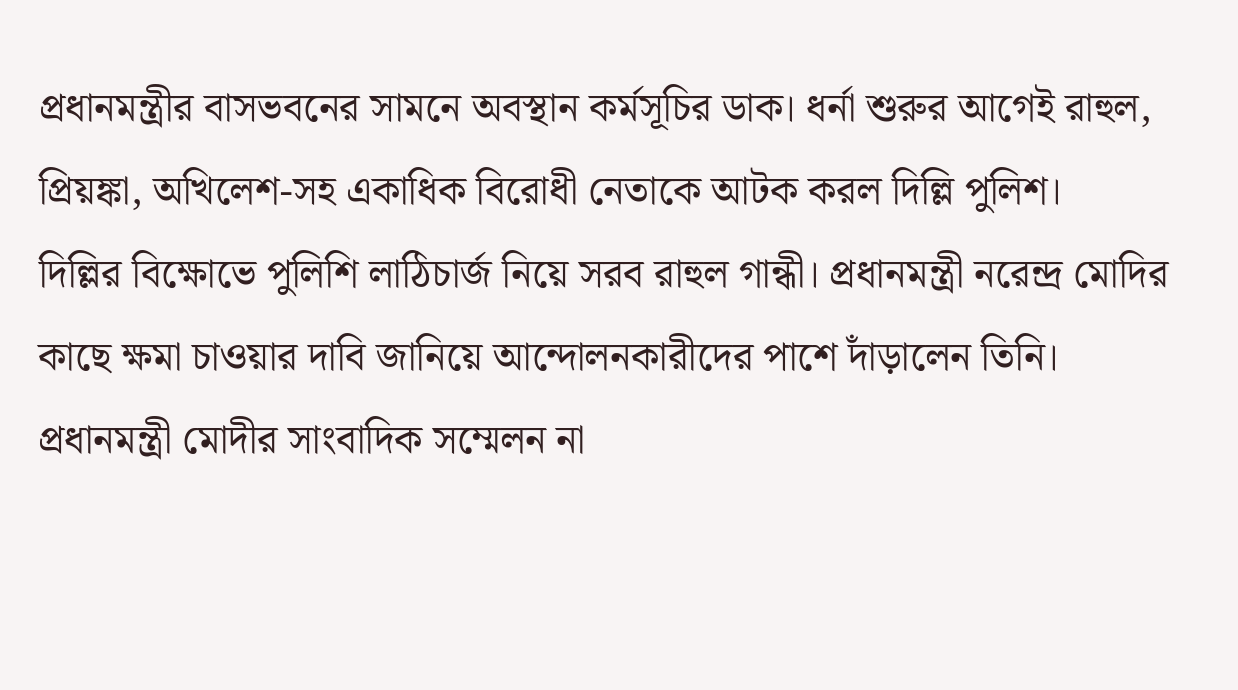প্রধানমন্ত্রীর বাসভবনের সামনে অবস্থান কর্মসূচির ডাক। ধর্না শুরুর আগেই রাহুল, প্রিয়ঙ্কা, অখিলেশ-সহ একাধিক বিরোধী নেতাকে আটক করল দিল্লি পুলিশ।
দিল্লির বিক্ষোভে পুলিশি লাঠিচার্জ নিয়ে সরব রাহুল গান্ধী। প্রধানমন্ত্রী নরেন্দ্র মোদির কাছে ক্ষমা চাওয়ার দাবি জানিয়ে আন্দোলনকারীদের পাশে দাঁড়ালেন তিনি।
প্রধানমন্ত্রী মোদীর সাংবাদিক সম্মেলন না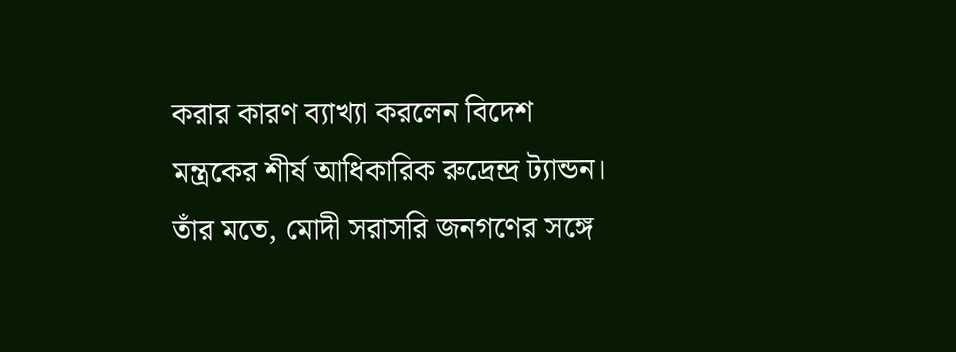করার কারণ ব্যাখ্যা করলেন বিদেশ মন্ত্রকের শীর্ষ আধিকারিক রুদ্রেন্দ্র ট্যান্ডন। তাঁর মতে, মোদী সরাসরি জনগণের সঙ্গে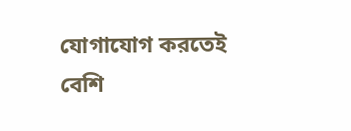যোগাযোগ করতেই বেশি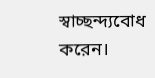স্বাচ্ছন্দ্যবোধ করেন।